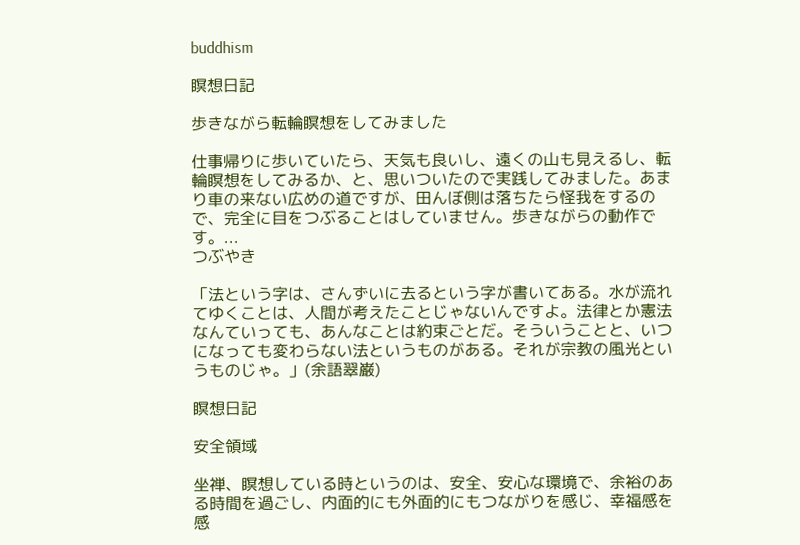buddhism

瞑想日記

歩きながら転輪瞑想をしてみました

仕事帰りに歩いていたら、天気も良いし、遠くの山も見えるし、転輪瞑想をしてみるか、と、思いついたので実践してみました。あまり車の来ない広めの道ですが、田んぼ側は落ちたら怪我をするので、完全に目をつぶることはしていません。歩きながらの動作です。...
つぶやき

「法という字は、さんずいに去るという字が書いてある。水が流れてゆくことは、人間が考えたことじゃないんですよ。法律とか憲法なんていっても、あんなことは約束ごとだ。そういうことと、いつになっても変わらない法というものがある。それが宗教の風光というものじゃ。」(余語翠巌)

瞑想日記

安全領域

坐禅、瞑想している時というのは、安全、安心な環境で、余裕のある時間を過ごし、内面的にも外面的にもつながりを感じ、幸福感を感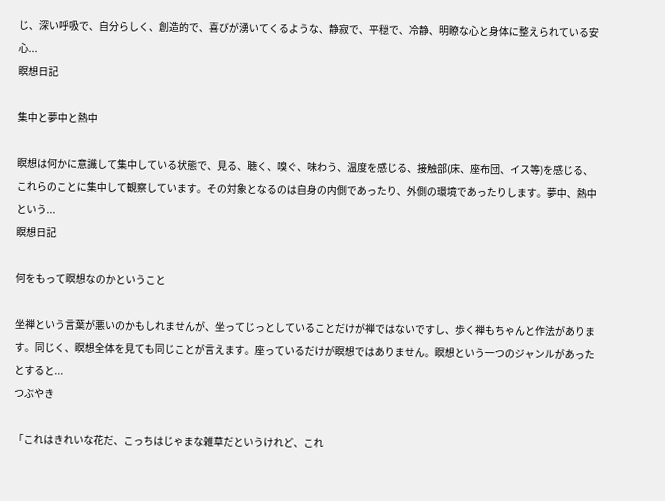じ、深い呼吸で、自分らしく、創造的で、喜びが湧いてくるような、静寂で、平穏で、冷静、明瞭な心と身体に整えられている安心...
瞑想日記

集中と夢中と熱中

瞑想は何かに意識して集中している状態で、見る、聴く、嗅ぐ、味わう、温度を感じる、接触部(床、座布団、イス等)を感じる、これらのことに集中して観察しています。その対象となるのは自身の内側であったり、外側の環境であったりします。夢中、熱中という...
瞑想日記

何をもって瞑想なのかということ

坐禅という言葉が悪いのかもしれませんが、坐ってじっとしていることだけが禅ではないですし、歩く禅もちゃんと作法があります。同じく、瞑想全体を見ても同じことが言えます。座っているだけが瞑想ではありません。瞑想という一つのジャンルがあったとすると...
つぶやき

「これはきれいな花だ、こっちはじゃまな雑草だというけれど、これ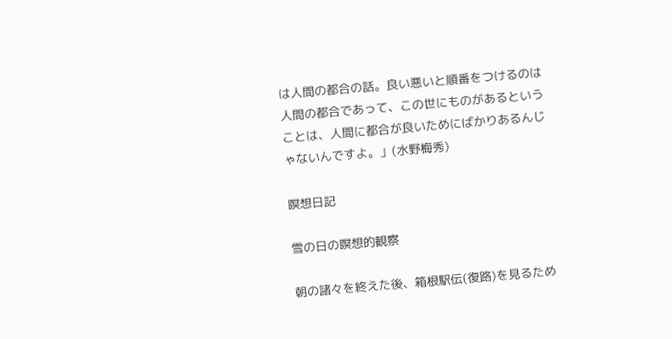は人間の都合の話。良い悪いと順番をつけるのは人間の都合であって、この世にものがあるということは、人間に都合が良いためにばかりあるんじゃないんですよ。」(水野梅秀)

瞑想日記

雪の日の瞑想的観察

朝の諸々を終えた後、箱根駅伝(復路)を見るため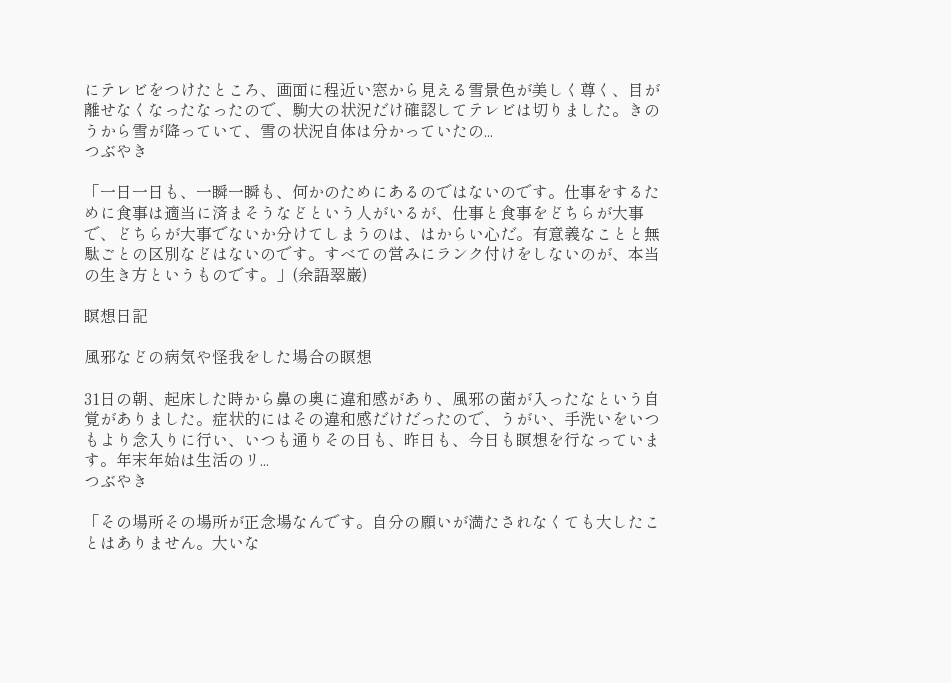にテレビをつけたところ、画面に程近い窓から見える雪景色が美しく尊く、目が離せなくなったなったので、駒大の状況だけ確認してテレビは切りました。きのうから雪が降っていて、雪の状況自体は分かっていたの...
つぶやき

「一日一日も、一瞬一瞬も、何かのためにあるのではないのです。仕事をするために食事は適当に済まそうなどという人がいるが、仕事と食事をどちらが大事で、どちらが大事でないか分けてしまうのは、はからい心だ。有意義なことと無駄ごとの区別などはないのです。すべての営みにランク付けをしないのが、本当の生き方というものです。」(余語翠巌)

瞑想日記

風邪などの病気や怪我をした場合の瞑想

31日の朝、起床した時から鼻の奥に違和感があり、風邪の菌が入ったなという自覚がありました。症状的にはその違和感だけだったので、うがい、手洗いをいつもより念入りに行い、いつも通りその日も、昨日も、今日も瞑想を行なっています。年末年始は生活のリ...
つぶやき

「その場所その場所が正念場なんです。自分の願いが満たされなくても大したことはありません。大いな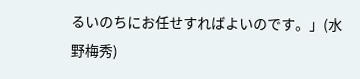るいのちにお任せすればよいのです。」(水野梅秀)